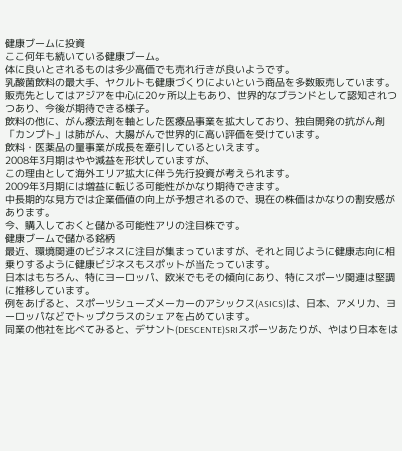健康ブームに投資
ここ何年も続いている健康ブーム。
体に良いとされるものは多少高価でも売れ行きが良いようです。
乳酸菌飲料の最大手、ヤクルトも健康づくりによいという商品を多数販売しています。
販売先としてはアジアを中心に20ヶ所以上もあり、世界的なブランドとして認知されつつあり、今後が期待できる様子。
飲料の他に、がん療法剤を軸とした医療品事業を拡大しており、独自開発の抗がん剤「カンプト」は肺がん、大腸がんで世界的に高い評価を受けています。
飲料・医薬品の量事業が成長を牽引しているといえます。
2008年3月期はやや減益を形状していますが、
この理由として海外エリア拡大に伴う先行投資が考えられます。
2009年3月期には増益に転じる可能性がかなり期待できます。
中長期的な見方では企業価値の向上が予想されるので、現在の株価はかなりの割安感があります。
今、購入しておくと儲かる可能性アリの注目株です。
健康ブームで儲かる銘柄
最近、環境関連のビジネスに注目が集まっていますが、それと同じように健康志向に相乗りするように健康ビジネスもスポットが当たっています。
日本はもちろん、特にヨーロッパ、欧米でもその傾向にあり、特にスポーツ関連は堅調に推移しています。
例をあげると、スポーツシューズメーカーのアシックス(ASICS)は、日本、アメリカ、ヨーロッパなどでトップクラスのシェアを占めています。
同業の他社を比べてみると、デサント(DESCENTE)SRIスポーツあたりが、やはり日本をは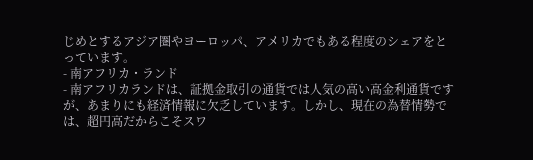じめとするアジア圏やヨーロッパ、アメリカでもある程度のシェアをとっています。
- 南アフリカ・ランド
- 南アフリカランドは、証拠金取引の通貨では人気の高い高金利通貨ですが、あまりにも経済情報に欠乏しています。しかし、現在の為替情勢では、超円高だからこそスワ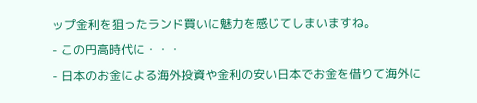ップ金利を狙ったランド買いに魅力を感じてしまいますね。
- この円高時代に・・・
- 日本のお金による海外投資や金利の安い日本でお金を借りて海外に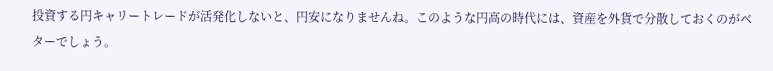投資する円キャリートレードが活発化しないと、円安になりませんね。このような円高の時代には、資産を外貨で分散しておくのがベターでしょう。